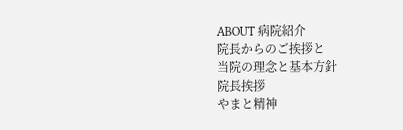ABOUT 病院紹介
院長からのご挨拶と
当院の理念と基本方針
院長挨拶
やまと精神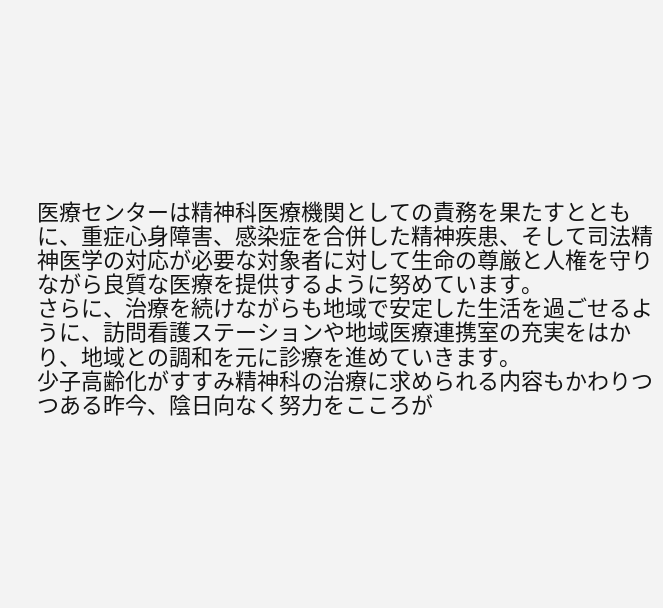医療センターは精神科医療機関としての責務を果たすとともに、重症心身障害、感染症を合併した精神疾患、そして司法精神医学の対応が必要な対象者に対して生命の尊厳と人権を守りながら良質な医療を提供するように努めています。
さらに、治療を続けながらも地域で安定した生活を過ごせるように、訪問看護ステーションや地域医療連携室の充実をはかり、地域との調和を元に診療を進めていきます。
少子高齢化がすすみ精神科の治療に求められる内容もかわりつつある昨今、陰日向なく努力をこころが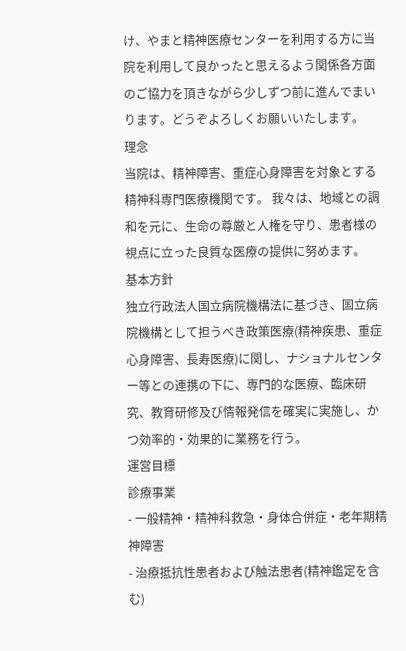け、やまと精神医療センターを利用する方に当院を利用して良かったと思えるよう関係各方面のご協力を頂きながら少しずつ前に進んでまいります。どうぞよろしくお願いいたします。
理念
当院は、精神障害、重症心身障害を対象とする精神科専門医療機関です。 我々は、地域との調和を元に、生命の尊厳と人権を守り、患者様の視点に立った良質な医療の提供に努めます。
基本方針
独立行政法人国立病院機構法に基づき、国立病院機構として担うべき政策医療(精神疾患、重症心身障害、長寿医療)に関し、ナショナルセンター等との連携の下に、専門的な医療、臨床研究、教育研修及び情報発信を確実に実施し、かつ効率的・効果的に業務を行う。
運営目標
診療事業
- 一般精神・精神科救急・身体合併症・老年期精神障害
- 治療抵抗性患者および触法患者(精神鑑定を含む)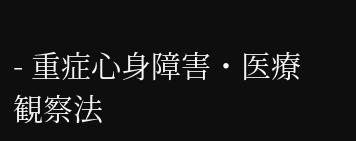- 重症心身障害・医療観察法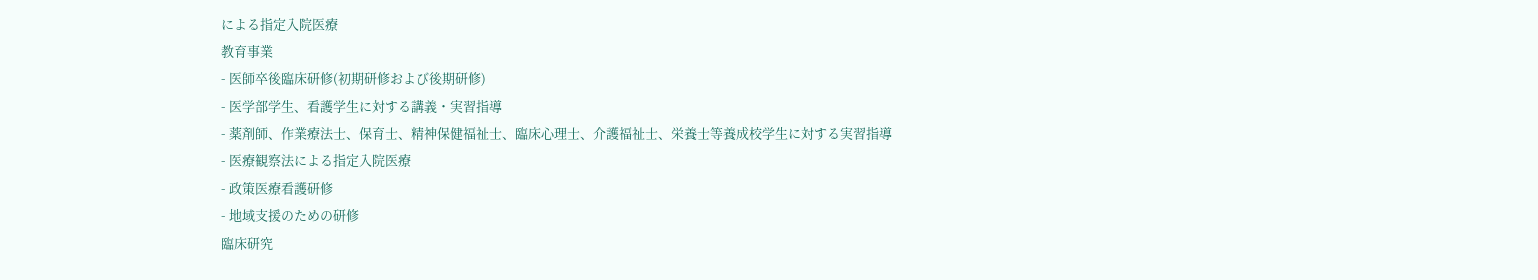による指定入院医療
教育事業
- 医師卒後臨床研修(初期研修および後期研修)
- 医学部学生、看護学生に対する講義・実習指導
- 薬剤師、作業療法士、保育士、精神保健福祉士、臨床心理士、介護福祉士、栄養士等養成校学生に対する実習指導
- 医療観察法による指定入院医療
- 政策医療看護研修
- 地域支援のための研修
臨床研究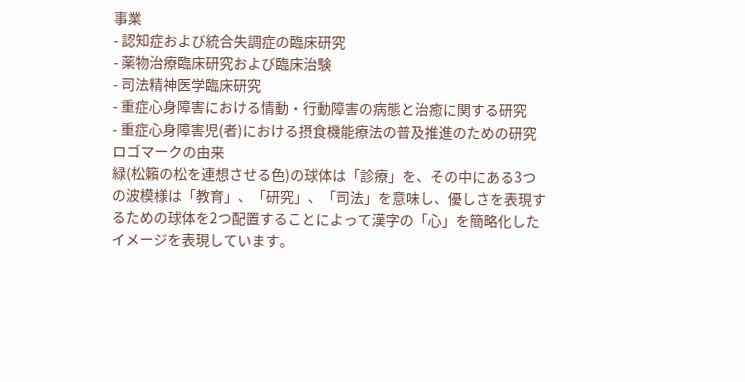事業
- 認知症および統合失調症の臨床研究
- 薬物治療臨床研究および臨床治験
- 司法精神医学臨床研究
- 重症心身障害における情動・行動障害の病態と治癒に関する研究
- 重症心身障害児(者)における摂食機能療法の普及推進のための研究
ロゴマークの由来
緑(松籟の松を連想させる色)の球体は「診療」を、その中にある3つの波模様は「教育」、「研究」、「司法」を意味し、優しさを表現するための球体を2つ配置することによって漢字の「心」を簡略化したイメージを表現しています。